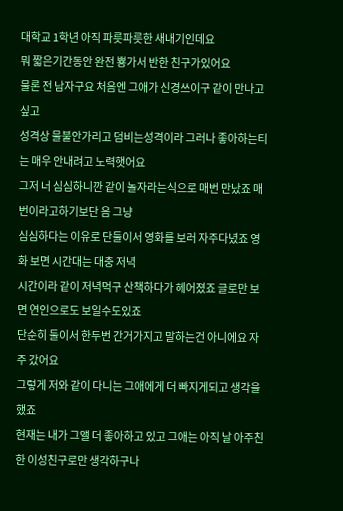대학교 1학년 아직 파릇파릇한 새내기인데요
뭐 짧은기간동안 완전 뿅가서 반한 친구가있어요
물론 전 남자구요 처음엔 그애가 신경쓰이구 같이 만나고싶고
성격상 물불안가리고 덤비는성격이라 그러나 좋아하는티는 매우 안내려고 노력햇어요
그저 너 심심하니깐 같이 놀자라는식으로 매번 만났죠 매번이라고하기보단 음 그냥
심심하다는 이유로 단둘이서 영화를 보러 자주다녔죠 영화 보면 시간대는 대충 저녁
시간이라 같이 저녁먹구 산책하다가 헤어졌죠 글로만 보면 연인으로도 보일수도있죠
단순히 둘이서 한두번 간거가지고 말하는건 아니에요 자주 갔어요
그렇게 저와 같이 다니는 그애에게 더 빠지게되고 생각을 했죠
현재는 내가 그앨 더 좋아하고 있고 그애는 아직 날 아주친한 이성친구로만 생각하구나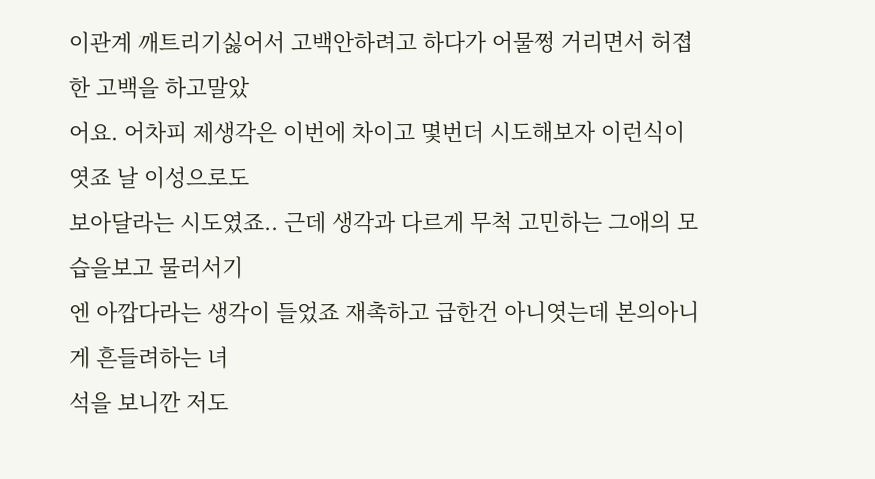이관계 깨트리기싫어서 고백안하려고 하다가 어물쩡 거리면서 허졉한 고백을 하고말았
어요. 어차피 제생각은 이번에 차이고 몇번더 시도해보자 이런식이엿죠 날 이성으로도
보아달라는 시도였죠.. 근데 생각과 다르게 무척 고민하는 그애의 모습을보고 물러서기
엔 아깝다라는 생각이 들었죠 재촉하고 급한건 아니엿는데 본의아니게 흔들려하는 녀
석을 보니깐 저도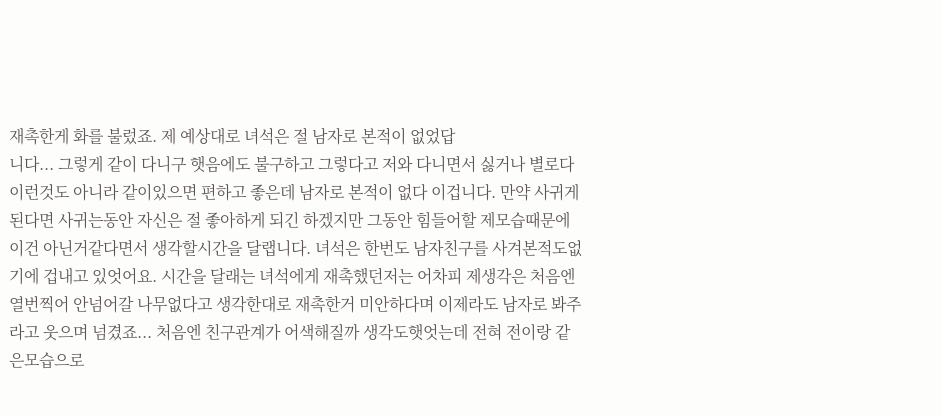재촉한게 화를 불렀죠. 제 예상대로 녀석은 절 남자로 본적이 없었답
니다... 그렇게 같이 다니구 햇음에도 불구하고 그렇다고 저와 다니면서 싫거나 별로다
이런것도 아니라 같이있으면 편하고 좋은데 남자로 본적이 없다 이겁니다. 만약 사귀게
된다면 사귀는동안 자신은 절 좋아하게 되긴 하겠지만 그동안 힘들어할 제모습때문에
이건 아닌거같다면서 생각할시간을 달랩니다. 녀석은 한번도 남자친구를 사겨본적도없
기에 겁내고 있엇어요. 시간을 달래는 녀석에게 재촉했던저는 어차피 제생각은 처음엔
열번찍어 안넘어갈 나무없다고 생각한대로 재촉한거 미안하다며 이제라도 남자로 봐주
라고 웃으며 넘겼죠... 처음엔 친구관계가 어색해질까 생각도햇엇는데 전혀 전이랑 같
은모습으로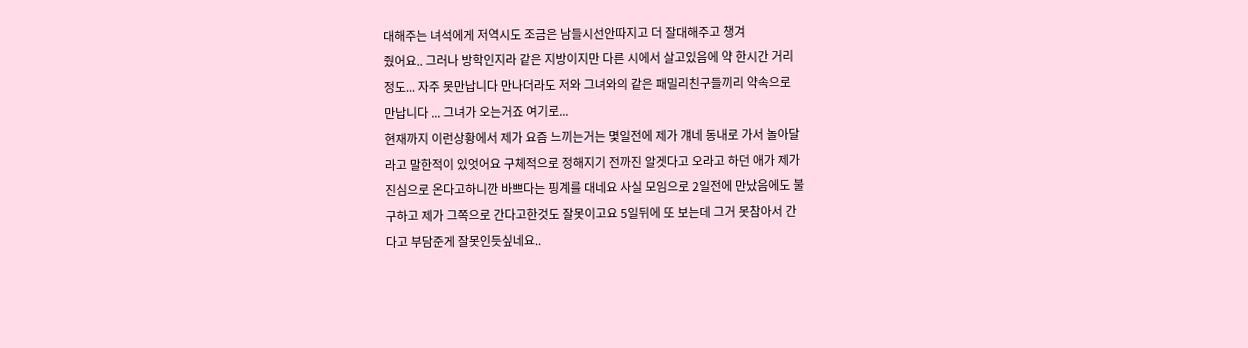대해주는 녀석에게 저역시도 조금은 남들시선안따지고 더 잘대해주고 챙겨
줬어요.. 그러나 방학인지라 같은 지방이지만 다른 시에서 살고있음에 약 한시간 거리
정도... 자주 못만납니다 만나더라도 저와 그녀와의 같은 패밀리친구들끼리 약속으로
만납니다 ... 그녀가 오는거죠 여기로...
현재까지 이런상황에서 제가 요즘 느끼는거는 몇일전에 제가 걔네 동내로 가서 놀아달
라고 말한적이 있엇어요 구체적으로 정해지기 전까진 알겟다고 오라고 하던 애가 제가
진심으로 온다고하니깐 바쁘다는 핑계를 대네요 사실 모임으로 2일전에 만났음에도 불
구하고 제가 그쪽으로 간다고한것도 잘못이고요 5일뒤에 또 보는데 그거 못참아서 간
다고 부담준게 잘못인듯싶네요..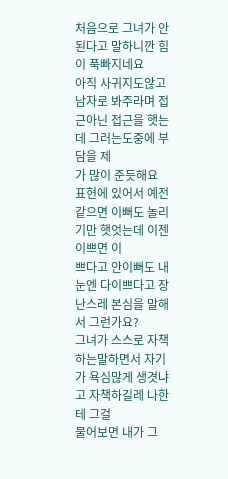처음으로 그녀가 안된다고 말하니깐 힘이 푹빠지네요
아직 사귀지도않고 남자로 봐주라며 접근아닌 접근을 햇는데 그러는도중에 부담을 제
가 많이 준듯해요 표현에 있어서 예전같으면 이뻐도 놀리기만 햇엇는데 이젠 이쁘면 이
쁘다고 안이뻐도 내눈엔 다이쁘다고 장난스레 본심을 말해서 그런가요?
그녀가 스스로 자책하는말하면서 자기가 욕심많게 생겻냐고 자책하길레 나한테 그걸
물어보면 내가 그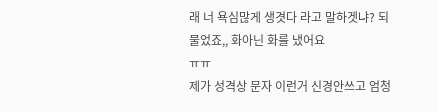래 너 욕심많게 생겻다 라고 말하겟냐? 되물었죠,, 화아닌 화를 냈어요
ㅠㅠ
제가 성격상 문자 이런거 신경안쓰고 엄청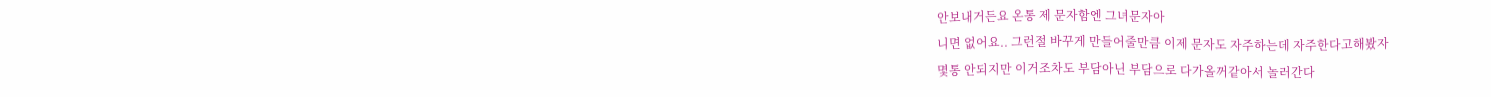안보내거든요 온통 제 문자함엔 그녀문자아
니면 없어요.. 그런절 바꾸게 만들어줄만큼 이제 문자도 자주하는데 자주한다고해봤자
몇통 안되지만 이거조차도 부담아닌 부담으로 다가올꺼같아서 놀러간다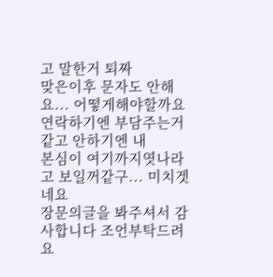고 말한거 퇴짜
맞은이후 문자도 안해요... 어떻게해야할까요 연락하기엔 부담주는거같고 안하기엔 내
본심이 여기까지엿나라고 보일꺼같구... 미치겟네요
장문의글을 봐주셔서 감사합니다 조언부탁드려요